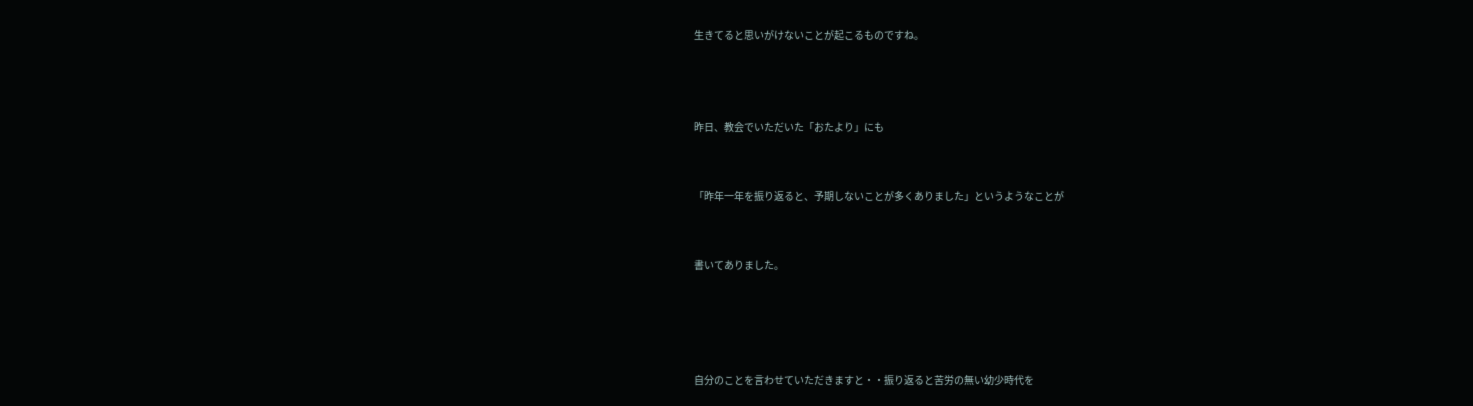生きてると思いがけないことが起こるものですね。



昨日、教会でいただいた「おたより」にも


「昨年一年を振り返ると、予期しないことが多くありました」というようなことが


書いてありました。




自分のことを言わせていただきますと・・振り返ると苦労の無い幼少時代を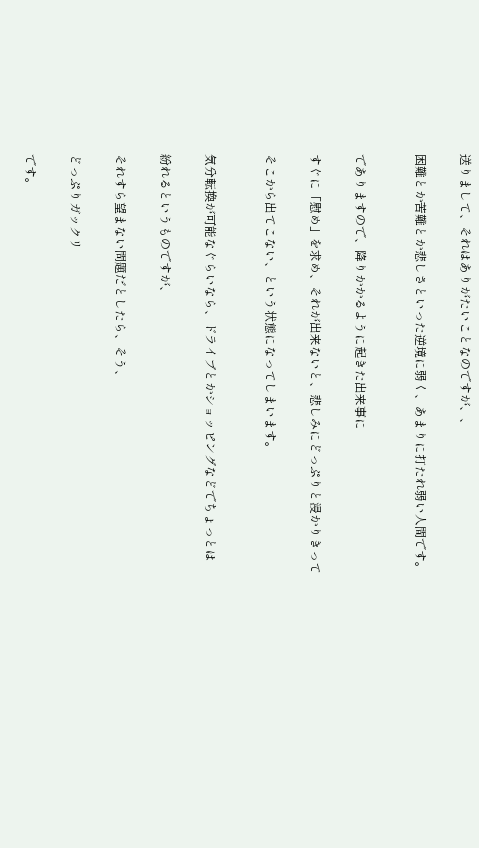送りまして、それはありがたいことなのですが、、


困難とか苦難とか悲しさといった逆境に弱く、あまりに打たれ弱い人間です。



でありますので、降りかかるように起きた出来事に


すぐに「慰め」を求め、それが出来ないと、悲しみにどっぷりと浸かりきって


そこから出てこない、という状態になってしまいます。



気分転換が可能なぐらいなら、ドライブとかショッピングなどでちょっとは


紛れるというものですが、


それすら望まない問題だとしたら、そう、


どっぷりガックリ


です。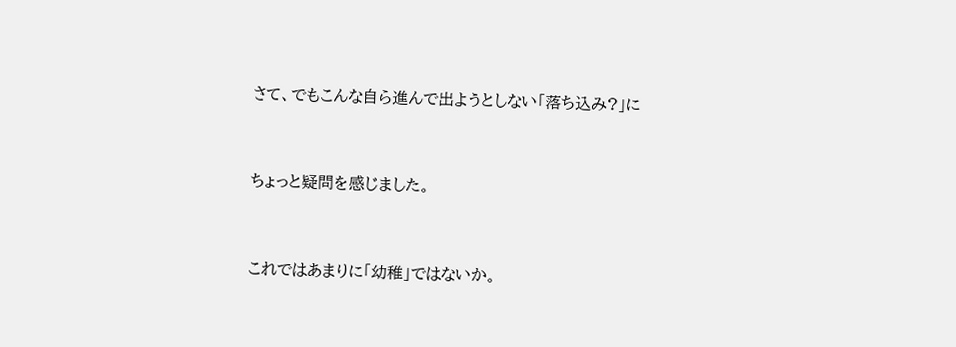さて、でもこんな自ら進んで出ようとしない「落ち込み?」に


ちょっと疑問を感じました。


これではあまりに「幼稚」ではないか。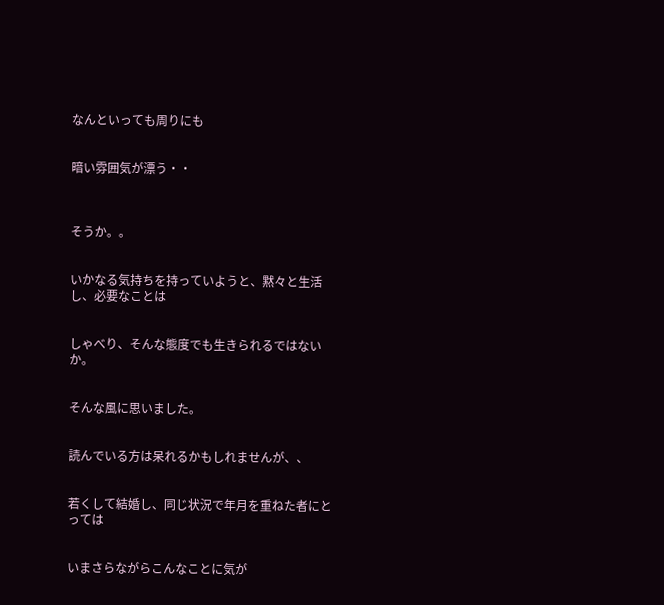なんといっても周りにも


暗い雰囲気が漂う・・



そうか。。


いかなる気持ちを持っていようと、黙々と生活し、必要なことは


しゃべり、そんな態度でも生きられるではないか。


そんな風に思いました。


読んでいる方は呆れるかもしれませんが、、


若くして結婚し、同じ状況で年月を重ねた者にとっては


いまさらながらこんなことに気が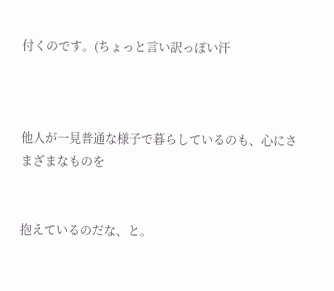付くのです。(ちょっと言い訳っぽい汗



他人が一見普通な様子で暮らしているのも、心にさまざまなものを


抱えているのだな、と。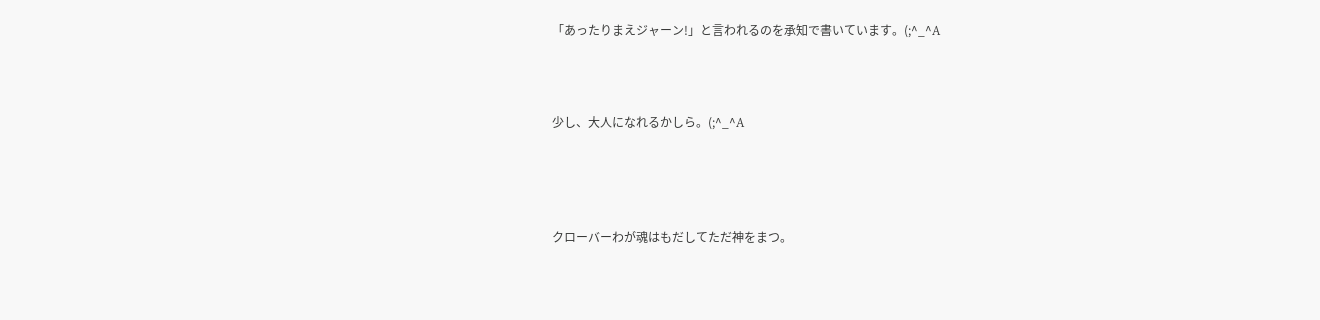「あったりまえジャーン!」と言われるのを承知で書いています。(;^_^A



少し、大人になれるかしら。(;^_^A




クローバーわが魂はもだしてただ神をまつ。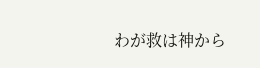わが救は神から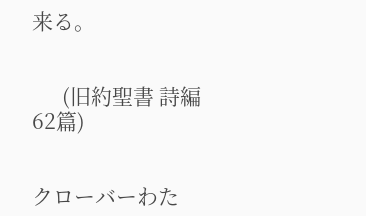来る。


      (旧約聖書 詩編62篇)


クローバーわた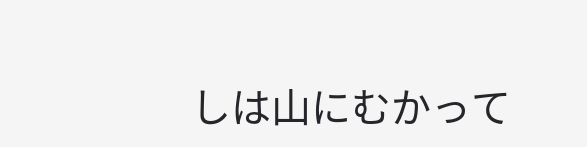しは山にむかって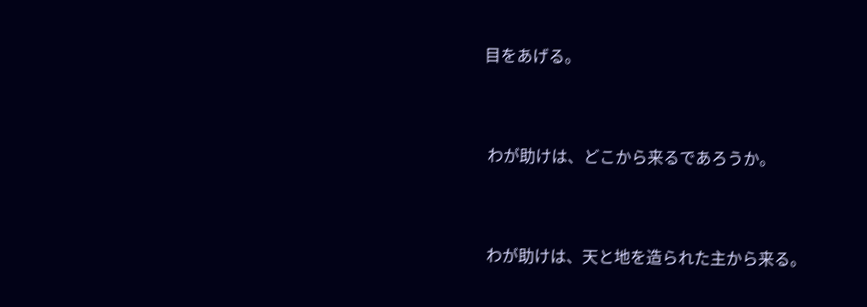目をあげる。


 わが助けは、どこから来るであろうか。


 わが助けは、天と地を造られた主から来る。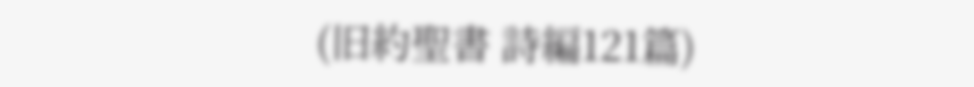(旧約聖書 詩編121篇)